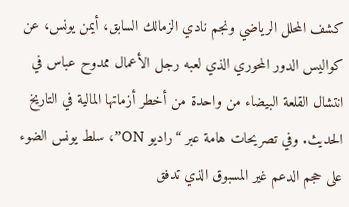كشف المحلل الرياضي ونجم نادي الزمالك السابق، أيمن يونس، عن كواليس الدور المحوري الذي لعبه رجل الأعمال ممدوح عباس في انتشال القلعة البيضاء من واحدة من أخطر أزماتها المالية في التاريخ الحديث. وفي تصريحات هامة عبر “راديو ON”، سلط يونس الضوء على حجم الدعم غير المسبوق الذي تدفق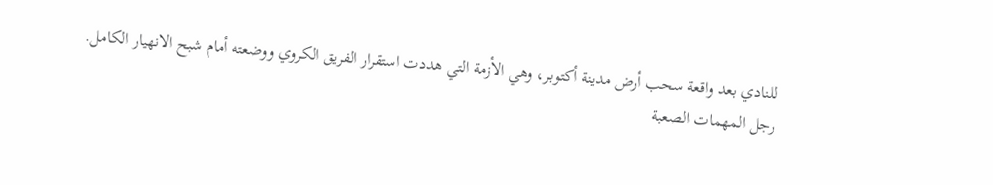للنادي بعد واقعة سحب أرض مدينة أكتوبر، وهي الأزمة التي هددت استقرار الفريق الكروي ووضعته أمام شبح الانهيار الكامل.
رجل المهمات الصعبة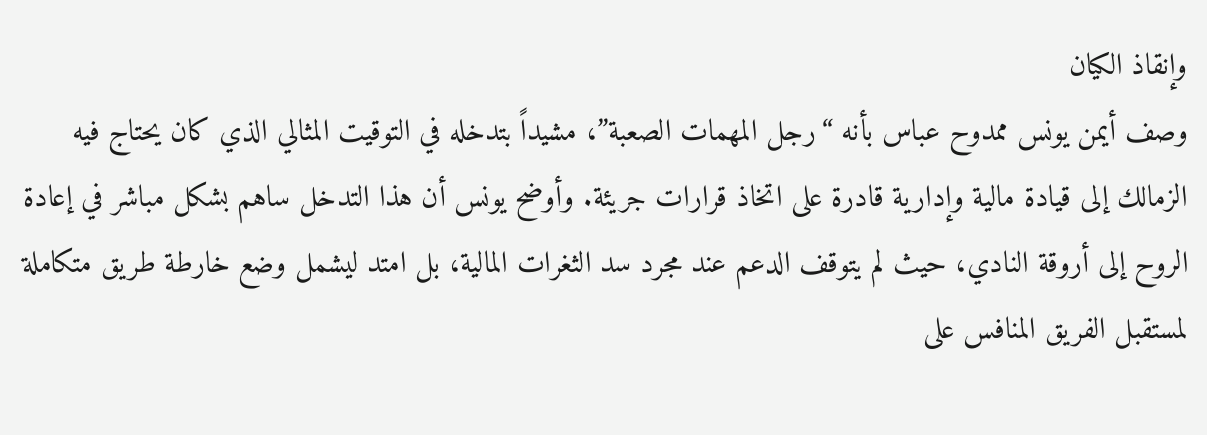وإنقاذ الكيان
وصف أيمن يونس ممدوح عباس بأنه “رجل المهمات الصعبة”، مشيداً بتدخله في التوقيت المثالي الذي كان يحتاج فيه الزمالك إلى قيادة مالية وإدارية قادرة على اتخاذ قرارات جريئة. وأوضح يونس أن هذا التدخل ساهم بشكل مباشر في إعادة الروح إلى أروقة النادي، حيث لم يتوقف الدعم عند مجرد سد الثغرات المالية، بل امتد ليشمل وضع خارطة طريق متكاملة لمستقبل الفريق المنافس على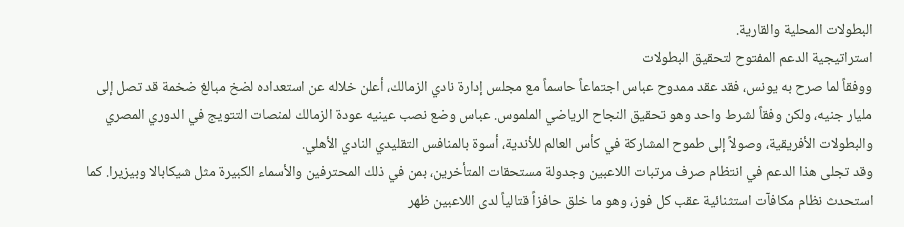البطولات المحلية والقارية.
استراتيجية الدعم المفتوح لتحقيق البطولات
ووفقاً لما صرح به يونس، فقد عقد ممدوح عباس اجتماعاً حاسماً مع مجلس إدارة نادي الزمالك، أعلن خلاله عن استعداده لضخ مبالغ ضخمة قد تصل إلى مليار جنيه، ولكن وفقاً لشرط واحد وهو تحقيق النجاح الرياضي الملموس. عباس وضع نصب عينيه عودة الزمالك لمنصات التتويج في الدوري المصري والبطولات الأفريقية، وصولاً إلى طموح المشاركة في كأس العالم للأندية، أسوة بالمنافس التقليدي النادي الأهلي.
وقد تجلى هذا الدعم في انتظام صرف مرتبات اللاعبين وجدولة مستحقات المتأخرين، بمن في ذلك المحترفين والأسماء الكبيرة مثل شيكابالا وبيزيرا. كما استحدث نظام مكافآت استثنائية عقب كل فوز، وهو ما خلق حافزاً قتالياً لدى اللاعبين ظهر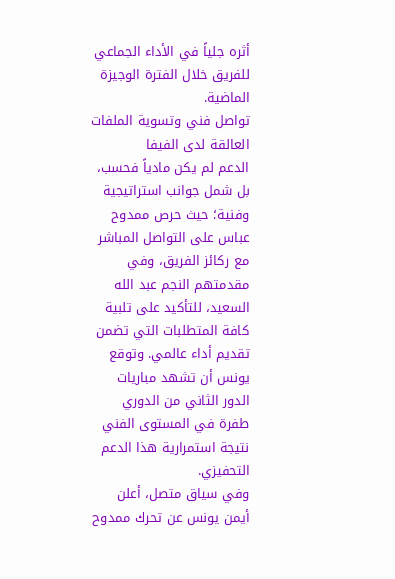أثره جلياً في الأداء الجماعي للفريق خلال الفترة الوجيزة الماضية.
تواصل فني وتسوية الملفات العالقة لدى الفيفا
الدعم لم يكن مادياً فحسب، بل شمل جوانب استراتيجية وفنية؛ حيث حرص ممدوح عباس على التواصل المباشر مع ركائز الفريق، وفي مقدمتهم النجم عبد الله السعيد، للتأكيد على تلبية كافة المتطلبات التي تضمن تقديم أداء عالمي. وتوقع يونس أن تشهد مباريات الدور الثاني من الدوري طفرة في المستوى الفني نتيجة استمرارية هذا الدعم التحفيزي.
وفي سياق متصل، أعلن أيمن يونس عن تحرك ممدوح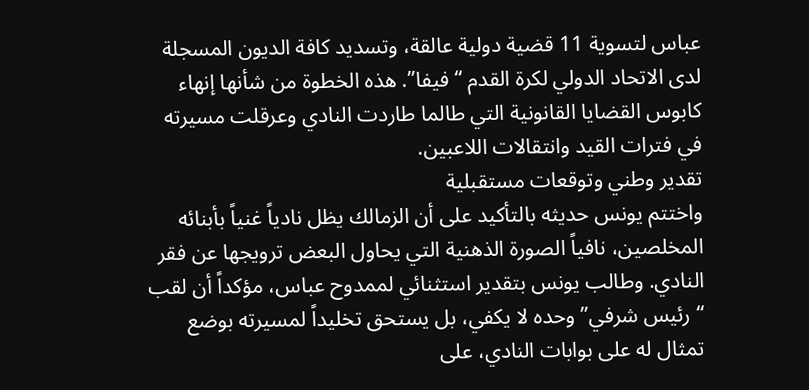عباس لتسوية 11 قضية دولية عالقة، وتسديد كافة الديون المسجلة لدى الاتحاد الدولي لكرة القدم “فيفا”. هذه الخطوة من شأنها إنهاء كابوس القضايا القانونية التي طالما طاردت النادي وعرقلت مسيرته في فترات القيد وانتقالات اللاعبين.
تقدير وطني وتوقعات مستقبلية
واختتم يونس حديثه بالتأكيد على أن الزمالك يظل نادياً غنياً بأبنائه المخلصين، نافياً الصورة الذهنية التي يحاول البعض ترويجها عن فقر النادي. وطالب يونس بتقدير استثنائي لممدوح عباس، مؤكداً أن لقب “رئيس شرفي” وحده لا يكفي، بل يستحق تخليداً لمسيرته بوضع تمثال له على بوابات النادي، على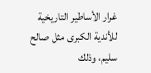غرار الأساطير التاريخية للأندية الكبرى مثل صالح سليم، وذلك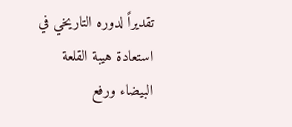تقديراً لدوره التاريخي في استعادة هيبة القلعة البيضاء ورفع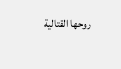روحها القتالية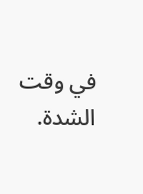في وقت الشدة.